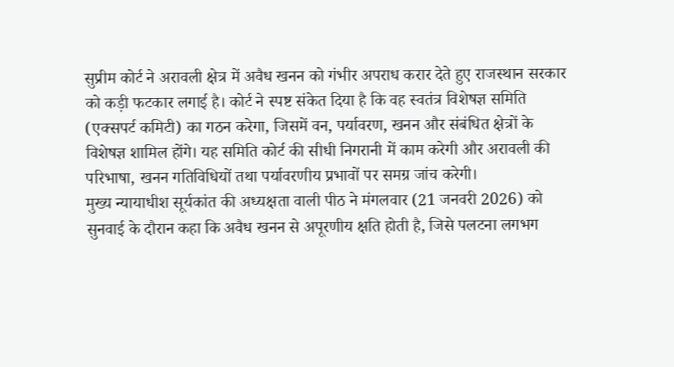सुप्रीम कोर्ट ने अरावली क्षेत्र में अवैध खनन को गंभीर अपराध करार देते हुए राजस्थान सरकार को कड़ी फटकार लगाई है। कोर्ट ने स्पष्ट संकेत दिया है कि वह स्वतंत्र विशेषज्ञ समिति (एक्सपर्ट कमिटी) का गठन करेगा, जिसमें वन, पर्यावरण, खनन और संबंधित क्षेत्रों के विशेषज्ञ शामिल होंगे। यह समिति कोर्ट की सीधी निगरानी में काम करेगी और अरावली की परिभाषा, खनन गतिविधियों तथा पर्यावरणीय प्रभावों पर समग्र जांच करेगी।
मुख्य न्यायाधीश सूर्यकांत की अध्यक्षता वाली पीठ ने मंगलवार (21 जनवरी 2026) को सुनवाई के दौरान कहा कि अवैध खनन से अपूरणीय क्षति होती है, जिसे पलटना लगभग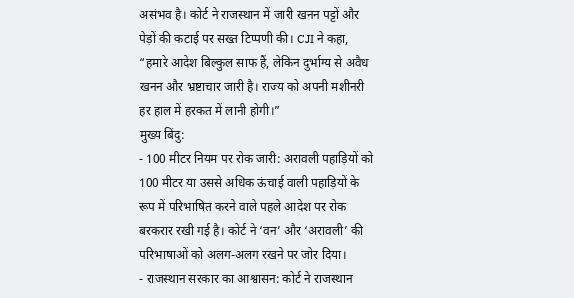असंभव है। कोर्ट ने राजस्थान में जारी खनन पट्टों और पेड़ों की कटाई पर सख्त टिप्पणी की। CJI ने कहा, “हमारे आदेश बिल्कुल साफ हैं, लेकिन दुर्भाग्य से अवैध खनन और भ्रष्टाचार जारी है। राज्य को अपनी मशीनरी हर हाल में हरकत में लानी होगी।”
मुख्य बिंदु:
- 100 मीटर नियम पर रोक जारी: अरावली पहाड़ियों को 100 मीटर या उससे अधिक ऊंचाई वाली पहाड़ियों के रूप में परिभाषित करने वाले पहले आदेश पर रोक बरकरार रखी गई है। कोर्ट ने ‘वन’ और ‘अरावली’ की परिभाषाओं को अलग-अलग रखने पर जोर दिया।
- राजस्थान सरकार का आश्वासन: कोर्ट ने राजस्थान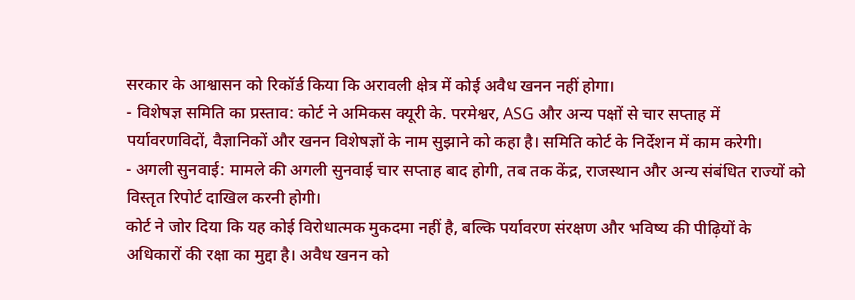सरकार के आश्वासन को रिकॉर्ड किया कि अरावली क्षेत्र में कोई अवैध खनन नहीं होगा।
- विशेषज्ञ समिति का प्रस्ताव: कोर्ट ने अमिकस क्यूरी के. परमेश्वर, ASG और अन्य पक्षों से चार सप्ताह में पर्यावरणविदों, वैज्ञानिकों और खनन विशेषज्ञों के नाम सुझाने को कहा है। समिति कोर्ट के निर्देशन में काम करेगी।
- अगली सुनवाई: मामले की अगली सुनवाई चार सप्ताह बाद होगी, तब तक केंद्र, राजस्थान और अन्य संबंधित राज्यों को विस्तृत रिपोर्ट दाखिल करनी होगी।
कोर्ट ने जोर दिया कि यह कोई विरोधात्मक मुकदमा नहीं है, बल्कि पर्यावरण संरक्षण और भविष्य की पीढ़ियों के अधिकारों की रक्षा का मुद्दा है। अवैध खनन को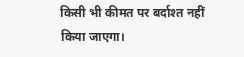किसी भी कीमत पर बर्दाश्त नहीं किया जाएगा।